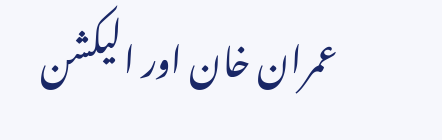عمران خان اور الیکشن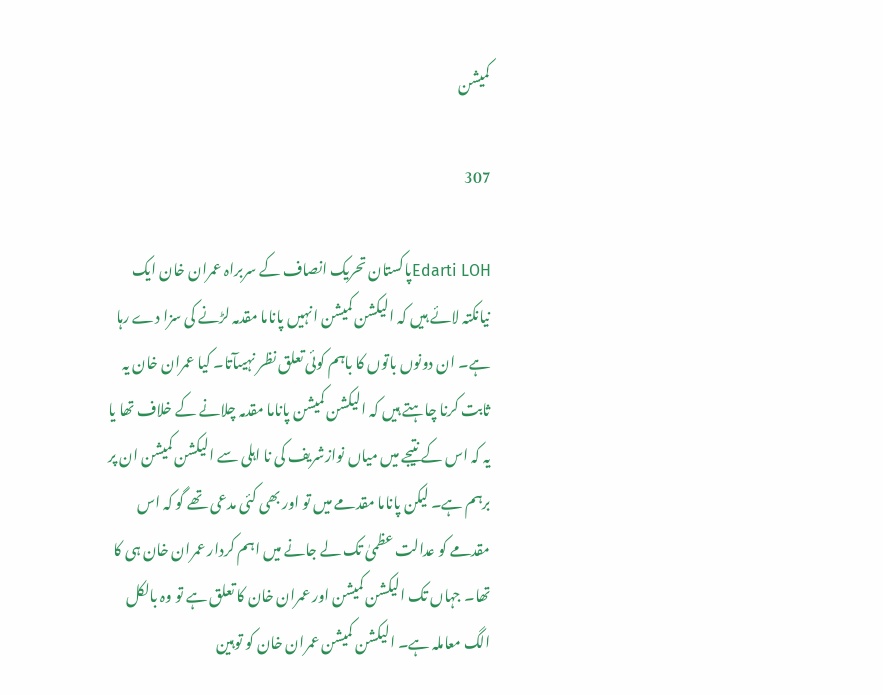کمیشن

307

Edarti LOHپاکستان تحریک انصاف کے سربراہ عمران خان ایک نیانکتہ لائے ہیں کہ الیکشن کمیشن انہیں پاناما مقدمہ لڑنے کی سزا دے رہا ہے۔ ان دونوں باتوں کا باہم کوئی تعلق نظر نہیںآتا۔ کیا عمران خان یہ ثابت کرنا چاہتے ہیں کہ الیکشن کمیشن پاناما مقدمہ چلانے کے خلاف تھا یا یہ کہ اس کے نتیجے میں میاں نوازشریف کی نا اہلی سے الیکشن کمیشن ان پر برہم ہے۔ لیکن پاناما مقدمے میں تو اور بھی کئی مدعی تھے گو کہ اس مقدمے کو عدالت عظمیٰ تک لے جانے میں اہم کردار عمران خان ہی کا تھا۔ جہاں تک الیکشن کمیشن اور عمران خان کا تعلق ہے تو وہ بالکل الگ معاملہ ہے۔ الیکشن کمیشن عمران خان کو توہین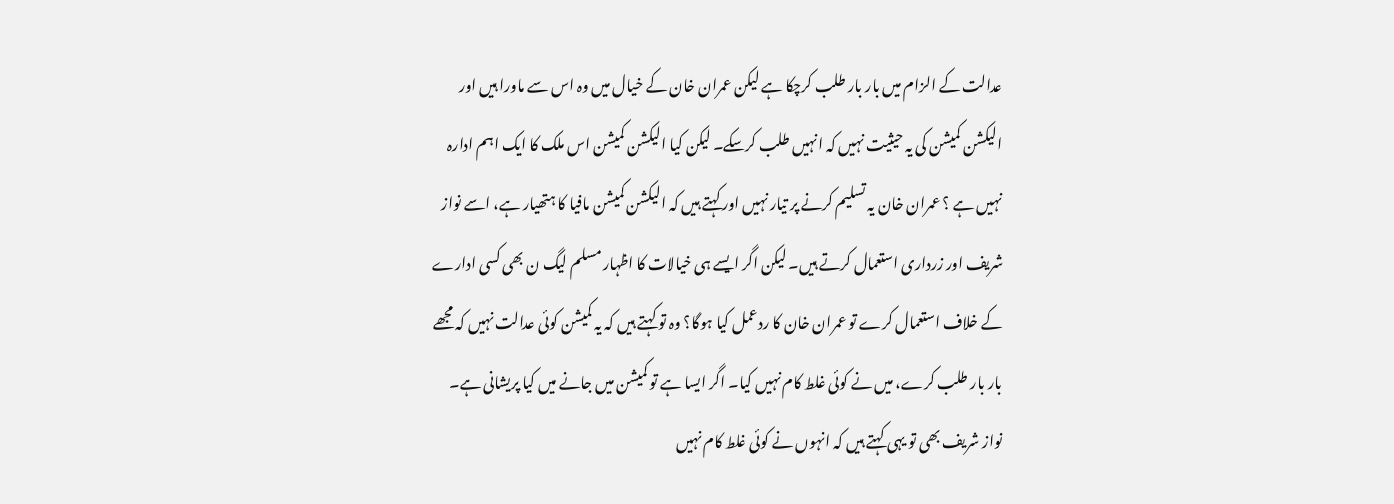عدالت کے الزام میں بار بار طلب کرچکا ہے لیکن عمران خان کے خیال میں وہ اس سے ماورا ہیں اور الیکشن کمیشن کی یہ حیثیت نہیں کہ انہیں طلب کرسکے۔ لیکن کیا الیکشن کمیشن اس ملک کا ایک اہم ادارہ نہیں ہے ؟ عمران خان یہ تسلیم کرنے پر تیار نہیں اور کہتے ہیں کہ الیکشن کمیشن مافیا کا ہتھیار ہے، اسے نواز شریف اور زرداری استعمال کرتے ہیں۔ لیکن اگر ایسے ہی خیالات کا اظہار مسلم لیگ ن بھی کسی ادارے کے خلاف استعمال کرے تو عمران خان کا ردعمل کیا ہوگا؟ وہ تو کہتے ہیں کہ یہ کمیشن کوئی عدالت نہیں کہ مجھے بار بار طلب کرے، میں نے کوئی غلط کام نہیں کیا۔ اگر ایسا ہے تو کمیشن میں جانے میں کیا پریشانی ہے۔ نواز شریف بھی تو یہی کہتے ہیں کہ انہوں نے کوئی غلط کام نہیں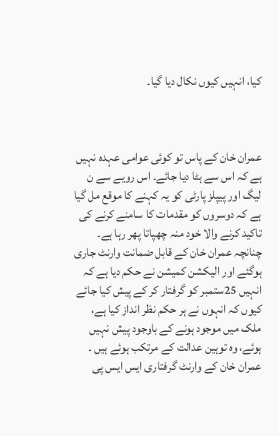کیا، انہیں کیوں نکال دیا گیا۔



عمران خان کے پاس تو کوئی عوامی عہدہ نہیں ہے کہ اس سے ہٹا دیا جائے۔ اس رویے سے ن لیگ اور پیپلز پارٹی کو یہ کہنے کا موقع مل گیا ہے کہ دوسروں کو مقدمات کا سامنے کرنے کی تاکید کرنے والا خود منہ چھپاتا پھر رہا ہے۔ چنانچہ عمران خان کے قابل ضمانت وارنٹ جاری ہوگئے اور الیکشن کمیشن نے حکم دیا ہے کہ انہیں 25ستمبر کو گرفتار کر کے پیش کیا جائے کیوں کہ انہوں نے ہر حکم نظر انداز کیا ہے، ملک میں موجود ہونے کے باوجود پیش نہیں ہوئے، وہ توہین عدالت کے مرتکب ہوئے ہیں ۔ عمران خان کے وارنٹ گرفتاری ایس ایس پی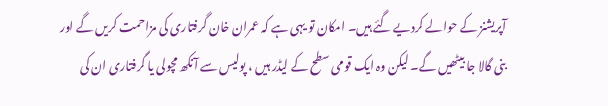آپریشنز کے حوالے کردیے گئے ہیں۔ امکان تو یہی ہے کہ عمران خان گرفتاری کی مزاحمت کریں گے اور بنی گالا جا بیٹھیں گے۔ لیکن وہ ایک قومی سطح کے لیڈر ہیں ، پولیس سے آنکھ مچولی یا گرفتاری ان کی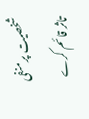شخصیت پر منفی تاثر قائم کرے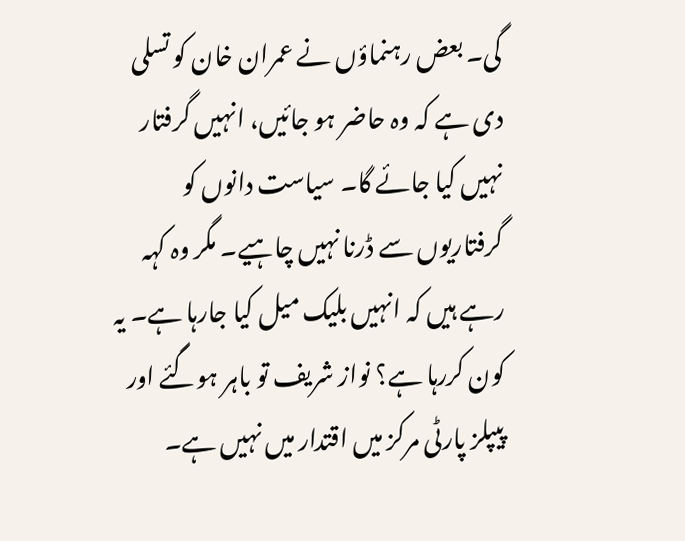گی۔ بعض رہنماؤں نے عمران خان کو تسلی دی ہے کہ وہ حاضر ہو جائیں، انہیں گرفتار نہیں کیا جائے گا۔ سیاست دانوں کو گرفتاریوں سے ڈرنا نہیں چاہیے۔ مگر وہ کہہ رہے ہیں کہ انہیں بلیک میل کیا جارہا ہے۔ یہ کون کررہا ہے؟ نواز شریف تو باہر ہوگئے اور پیپلز پارٹی مرکز میں اقتدار میں نہیں ہے۔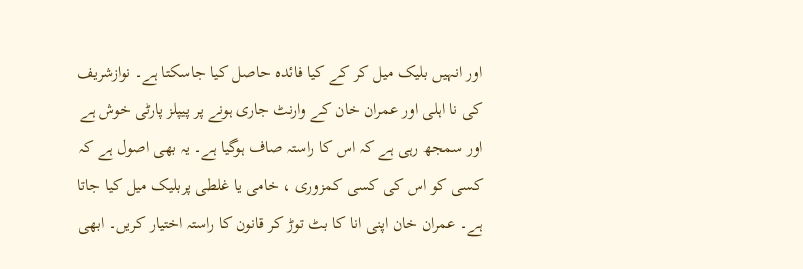اور انہیں بلیک میل کر کے کیا فائدہ حاصل کیا جاسکتا ہے۔ نوازشریف کی نا اہلی اور عمران خان کے وارنٹ جاری ہونے پر پیپلز پارٹی خوش ہے اور سمجھ رہی ہے کہ اس کا راستہ صاف ہوگیا ہے۔ یہ بھی اصول ہے کہ کسی کو اس کی کسی کمزوری ، خامی یا غلطی پربلیک میل کیا جاتا ہے۔ عمران خان اپنی انا کا بٹ توڑ کر قانون کا راستہ اختیار کریں۔ ابھی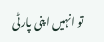تو انہیں اپنی پارٹی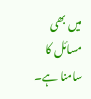میں بھی مسائل کا سامنا ہے۔